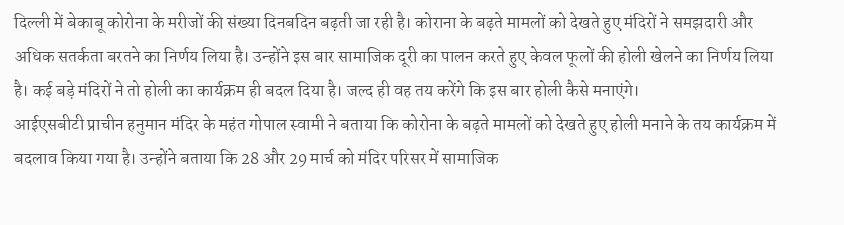दिल्ली में बेकाबू कोरोना के मरीजों की संख्या दिनबदिन बढ़ती जा रही है। कोराना के बढ़ते मामलों को देखते हुए मंदिरों ने समझदारी और अधिक सतर्कता बरतने का निर्णय लिया है। उन्होंने इस बार सामाजिक दूरी का पालन करते हुए केवल फूलों की होली खेलने का निर्णय लिया है। कई बड़े मंदिरों ने तो होली का कार्यक्रम ही बदल दिया है। जल्द ही वह तय करेंगे कि इस बार होली कैसे मनाएंगे।
आईएसबीटी प्राचीन हनुमान मंदिर के महंत गोपाल स्वामी ने बताया कि कोरोना के बढ़ते मामलों को देखते हुए होली मनाने के तय कार्यक्रम में बदलाव किया गया है। उन्होंने बताया कि 28 और 29 मार्च को मंदिर परिसर में सामाजिक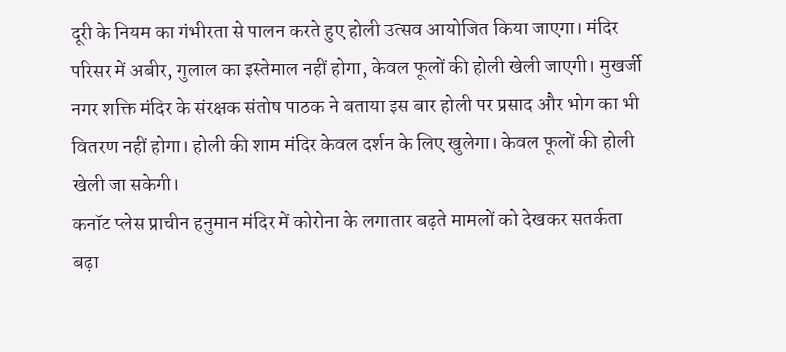दूरी के नियम का गंभीरता से पालन करते हुए होली उत्सव आयोजित किया जाएगा। मंदिर परिसर में अबीर, गुलाल का इस्तेमाल नहीं होगा, केवल फूलों की होली खेली जाएगी। मुखर्जी नगर शक्ति मंदिर के संरक्षक संतोष पाठक ने बताया इस बार होली पर प्रसाद और भोग का भी वितरण नहीं होगा। होली की शाम मंदिर केवल दर्शन के लिए खुलेगा। केवल फूलों की होली खेली जा सकेगी।
कनॉट प्लेस प्राचीन हनुमान मंदिर में कोरोना के लगातार बढ़ते मामलों को देखकर सतर्कता बढ़ा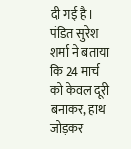दी गई है। पंडित सुरेश शर्मा ने बताया कि 24 मार्च को केवल दूरी बनाकर, हाथ जोड़कर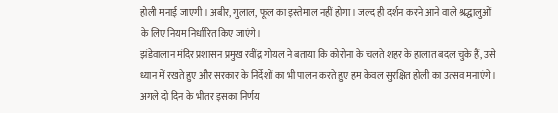होली मनाई जाएगी। अबीर, गुलाल, फूल का इस्तेमाल नहीं होगा। जल्द ही दर्शन करने आने वाले श्रद्धालुओं के लिए नियम निर्धारित किए जाएंगे।
झंडेवालान मंदिर प्रशासन प्रमुख रवींद्र गोयल ने बताया कि कोरोना के चलते शहर के हालात बदल चुके हैं, उसे ध्यान में रखते हुए और सरकार के निर्देशों का भी पालन करते हुए हम केवल सुरक्षित होली का उत्सव मनाएंगे। अगले दो दिन के भीतर इसका निर्णय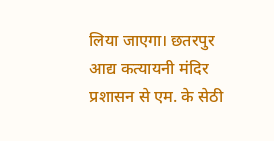लिया जाएगा। छतरपुर आद्य कत्यायनी मंदिर प्रशासन से एम. के सेठी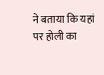ने बताया कि यहां पर होली का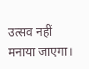उत्सव नहीं मनाया जाएगा।